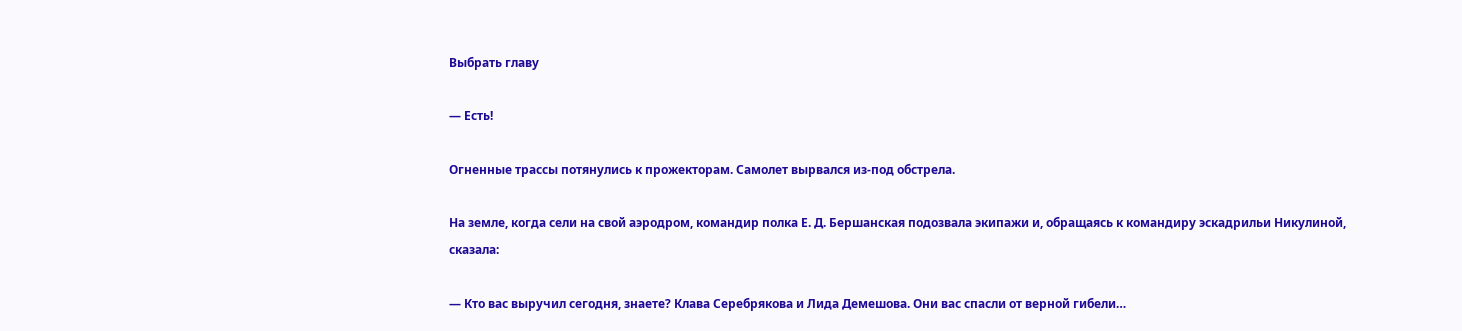Выбрать главу

— Есть!

Огненные трассы потянулись к прожекторам. Самолет вырвался из-под обстрела.

На земле, когда сели на свой аэродром, командир полка Е. Д. Бершанская подозвала экипажи и, обращаясь к командиру эскадрильи Никулиной, сказала:

— Кто вас выручил сегодня, знаете? Клава Серебрякова и Лида Демешова. Они вас спасли от верной гибели…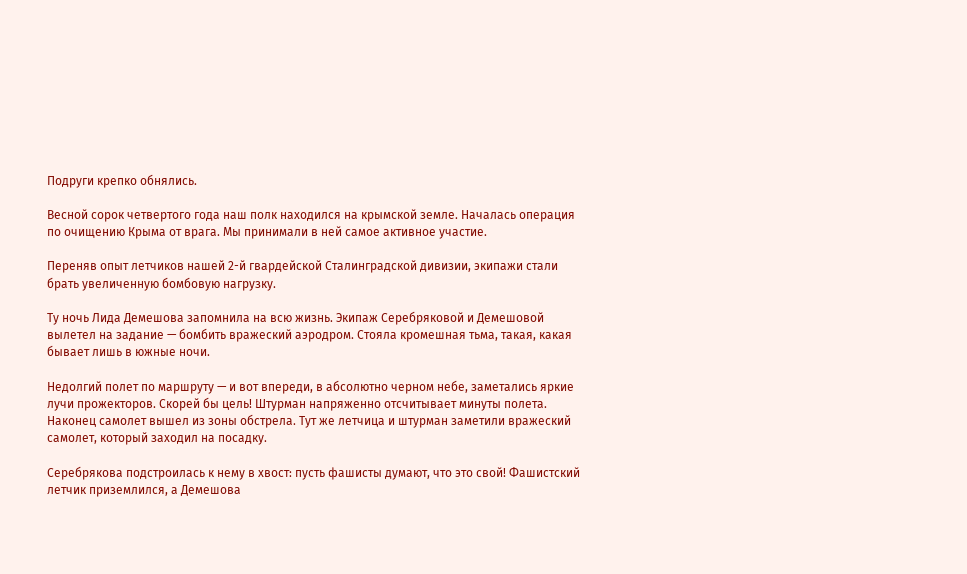Подруги крепко обнялись.

Весной сорок четвертого года наш полк находился на крымской земле. Началась операция по очищению Крыма от врага. Мы принимали в ней самое активное участие.

Переняв опыт летчиков нашей 2-й гвардейской Сталинградской дивизии, экипажи стали брать увеличенную бомбовую нагрузку.

Ту ночь Лида Демешова запомнила на всю жизнь. Экипаж Серебряковой и Демешовой вылетел на задание — бомбить вражеский аэродром. Стояла кромешная тьма, такая, какая бывает лишь в южные ночи.

Недолгий полет по маршруту — и вот впереди, в абсолютно черном небе, заметались яркие лучи прожекторов. Скорей бы цель! Штурман напряженно отсчитывает минуты полета. Наконец самолет вышел из зоны обстрела. Тут же летчица и штурман заметили вражеский самолет, который заходил на посадку.

Серебрякова подстроилась к нему в хвост: пусть фашисты думают, что это свой! Фашистский летчик приземлился, а Демешова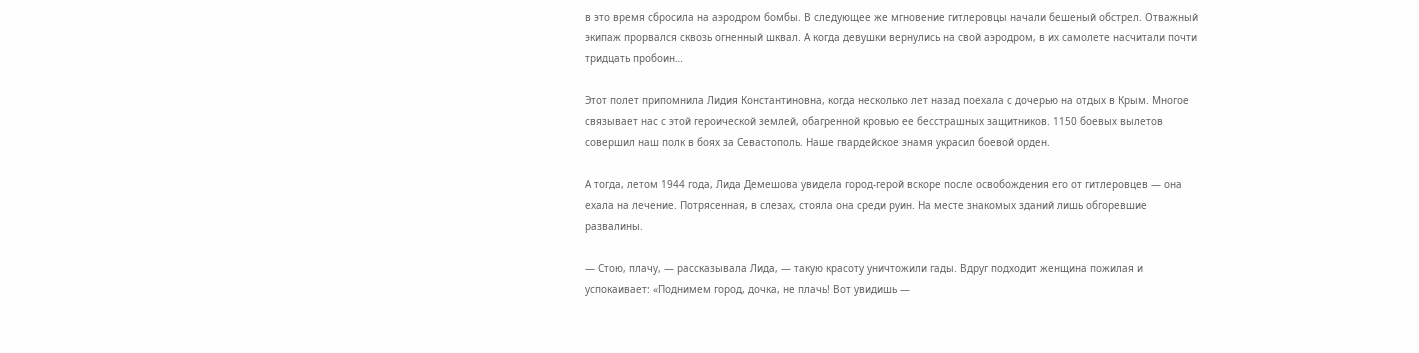в это время сбросила на аэродром бомбы. В следующее же мгновение гитлеровцы начали бешеный обстрел. Отважный экипаж прорвался сквозь огненный шквал. А когда девушки вернулись на свой аэродром, в их самолете насчитали почти тридцать пробоин…

Этот полет припомнила Лидия Константиновна, когда несколько лет назад поехала с дочерью на отдых в Крым. Многое связывает нас с этой героической землей, обагренной кровью ее бесстрашных защитников. 1150 боевых вылетов совершил наш полк в боях за Севастополь. Наше гвардейское знамя украсил боевой орден.

А тогда, летом 1944 года, Лида Демешова увидела город-герой вскоре после освобождения его от гитлеровцев — она ехала на лечение. Потрясенная, в слезах, стояла она среди руин. На месте знакомых зданий лишь обгоревшие развалины.

— Стою, плачу, — рассказывала Лида, — такую красоту уничтожили гады. Вдруг подходит женщина пожилая и успокаивает: «Поднимем город, дочка, не плачь! Вот увидишь —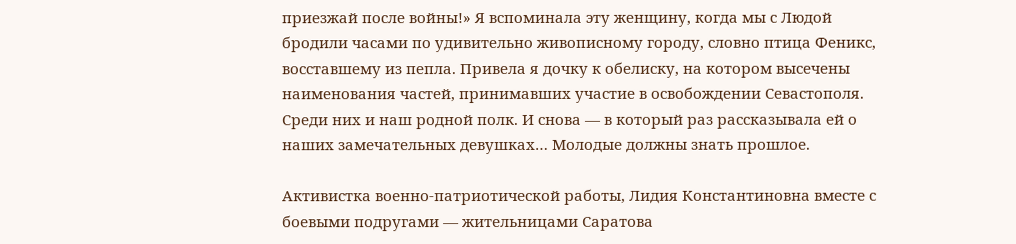приезжай после войны!» Я вспоминала эту женщину, когда мы с Людой бродили часами по удивительно живописному городу, словно птица Феникс, восставшему из пепла. Привела я дочку к обелиску, на котором высечены наименования частей, принимавших участие в освобождении Севастополя. Среди них и наш родной полк. И снова — в который раз рассказывала ей о наших замечательных девушках… Молодые должны знать прошлое.

Активистка военно-патриотической работы, Лидия Константиновна вместе с боевыми подругами — жительницами Саратова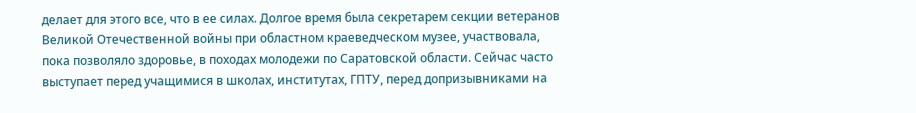делает для этого все, что в ее силах. Долгое время была секретарем секции ветеранов Великой Отечественной войны при областном краеведческом музее, участвовала, пока позволяло здоровье, в походах молодежи по Саратовской области. Сейчас часто выступает перед учащимися в школах, институтах, ГПТУ, перед допризывниками на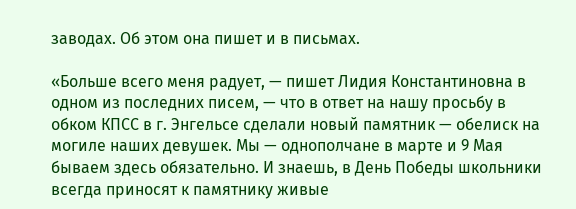заводах. Об этом она пишет и в письмах.

«Больше всего меня радует, — пишет Лидия Константиновна в одном из последних писем, — что в ответ на нашу просьбу в обком КПСС в г. Энгельсе сделали новый памятник — обелиск на могиле наших девушек. Мы — однополчане в марте и 9 Мая бываем здесь обязательно. И знаешь, в День Победы школьники всегда приносят к памятнику живые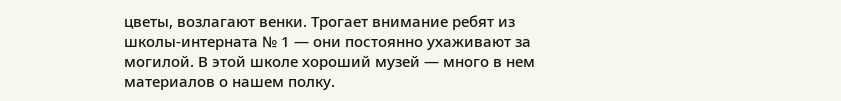цветы, возлагают венки. Трогает внимание ребят из школы-интерната № 1 — они постоянно ухаживают за могилой. В этой школе хороший музей — много в нем материалов о нашем полку.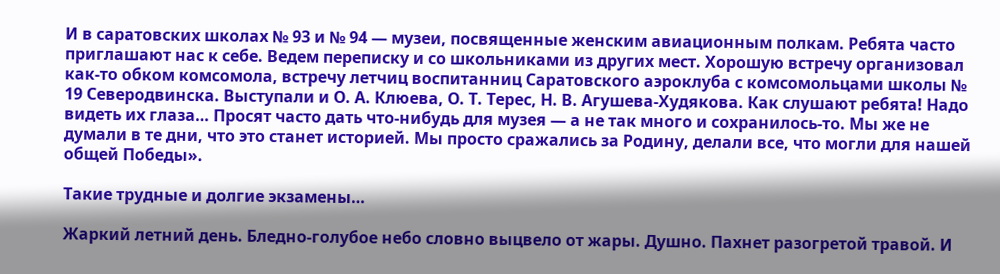И в саратовских школах № 93 и № 94 — музеи, посвященные женским авиационным полкам. Ребята часто приглашают нас к себе. Ведем переписку и со школьниками из других мест. Хорошую встречу организовал как-то обком комсомола, встречу летчиц воспитанниц Саратовского аэроклуба с комсомольцами школы № 19 Северодвинска. Выступали и О. А. Клюева, О. Т. Терес, Н. В. Агушева-Худякова. Как слушают ребята! Надо видеть их глаза… Просят часто дать что-нибудь для музея — а не так много и сохранилось-то. Мы же не думали в те дни, что это станет историей. Мы просто сражались за Родину, делали все, что могли для нашей общей Победы».

Такие трудные и долгие экзамены…

Жаркий летний день. Бледно-голубое небо словно выцвело от жары. Душно. Пахнет разогретой травой. И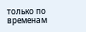только по временам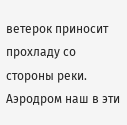ветерок приносит прохладу со стороны реки. Аэродром наш в эти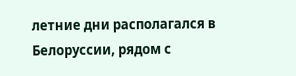летние дни располагался в Белоруссии, рядом с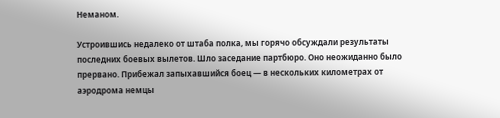Неманом.

Устроившись недалеко от штаба полка, мы горячо обсуждали результаты последних боевых вылетов. Шло заседание партбюро. Оно неожиданно было прервано. Прибежал запыхавшийся боец — в нескольких километрах от аэродрома немцы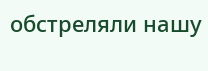обстреляли нашу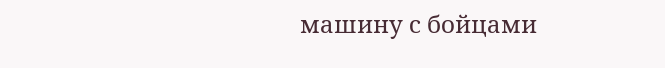машину с бойцами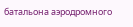батальона аэродромного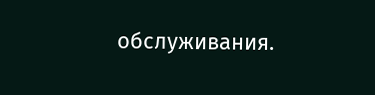обслуживания.